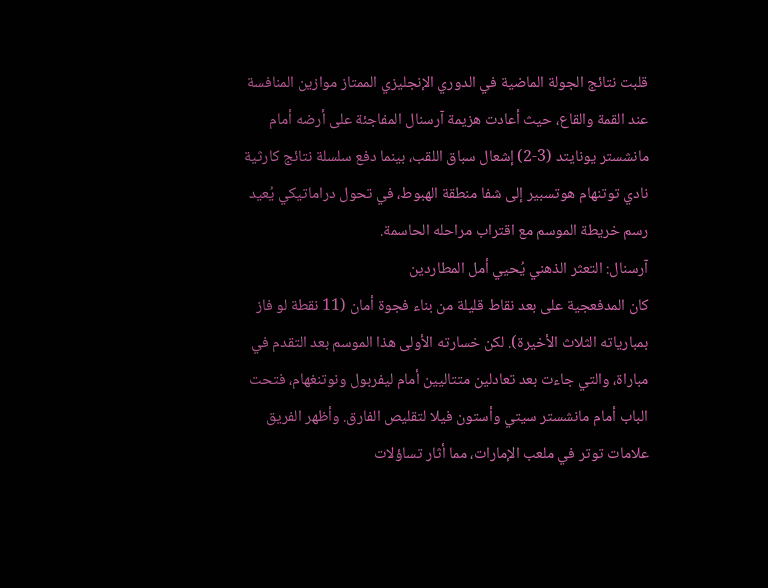قلبت نتائج الجولة الماضية في الدوري الإنجليزي الممتاز موازين المنافسة عند القمة والقاع، حيث أعادت هزيمة آرسنال المفاجئة على أرضه أمام مانشستر يونايتد (3-2) إشعال سباق اللقب، بينما دفع سلسلة نتائج كارثية نادي توتنهام هوتسبير إلى شفا منطقة الهبوط، في تحول دراماتيكي يُعيد رسم خريطة الموسم مع اقتراب مراحله الحاسمة.
آرسنال: التعثر الذهني يُحيي أمل المطاردين
كان المدفعجية على بعد نقاط قليلة من بناء فجوة أمان (11 نقطة لو فاز بمبارياته الثلاث الأخيرة). لكن خسارته الأولى هذا الموسم بعد التقدم في مباراة، والتي جاءت بعد تعادلين متتاليين أمام ليفربول ونوتنغهام، فتحت الباب أمام مانشستر سيتي وأستون فيلا لتقليص الفارق. وأظهر الفريق علامات توتر في ملعب الإمارات، مما أثار تساؤلات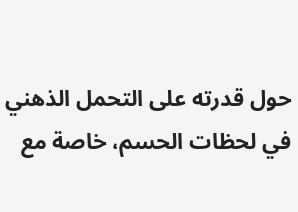حول قدرته على التحمل الذهني في لحظات الحسم، خاصة مع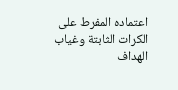اعتماده المفرط على الكرات الثابتة وغياب الهداف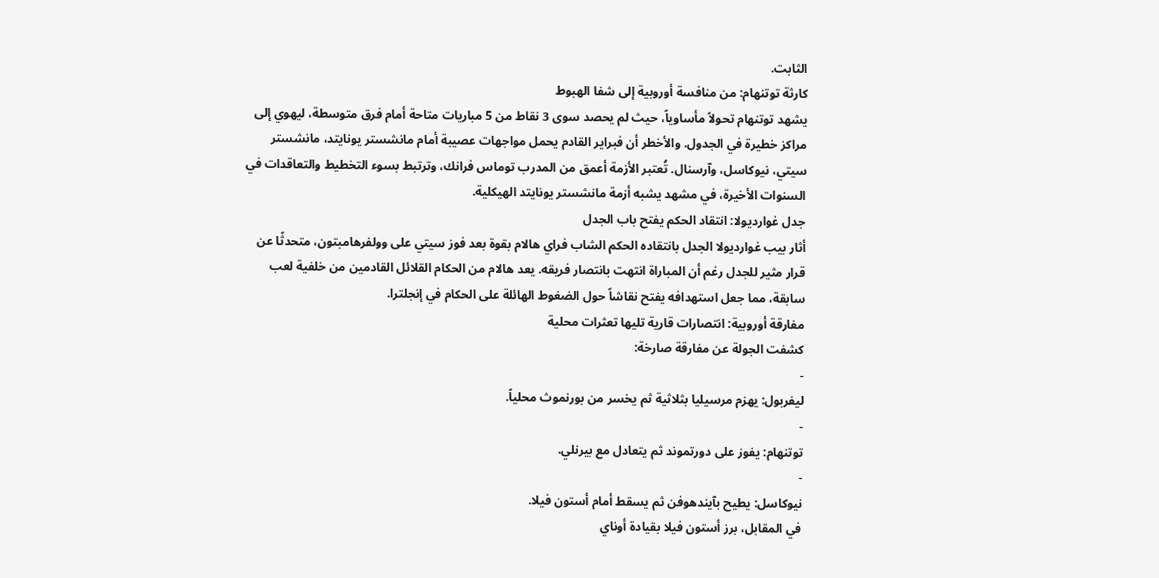الثابت.
كارثة توتنهام: من منافسة أوروبية إلى شفا الهبوط
يشهد توتنهام تحولاً مأساوياً، حيث لم يحصد سوى 3 نقاط من 5 مباريات متاحة أمام فرق متوسطة، ليهوي إلى مراكز خطيرة في الجدول. والأخطر أن فبراير القادم يحمل مواجهات عصيبة أمام مانشستر يونايتد، مانشستر سيتي، نيوكاسل، وآرسنال. تُعتبر الأزمة أعمق من المدرب توماس فرانك، وترتبط بسوء التخطيط والتعاقدات في السنوات الأخيرة، في مشهد يشبه أزمة مانشستر يونايتد الهيكلية.
جدل غوارديولا: انتقاد الحكم يفتح باب الجدل
أثار بيب غوارديولا الجدل بانتقاده الحكم الشاب فراي هالام بقوة بعد فوز سيتي على وولفرهامبتون، متحدثًا عن قرار مثير للجدل رغم أن المباراة انتهت بانتصار فريقه. يعد هالام من الحكام القلائل القادمين من خلفية لعب سابقة، مما جعل استهدافه يفتح نقاشاً حول الضغوط الهائلة على الحكام في إنجلترا.
مفارقة أوروبية: انتصارات قارية تليها تعثرات محلية
كشفت الجولة عن مفارقة صارخة:
-
ليفربول: يهزم مرسيليا بثلاثية ثم يخسر من بورنموث محلياً.
-
توتنهام: يفوز على دورتموند ثم يتعادل مع بيرنلي.
-
نيوكاسل: يطيح بآيندهوفن ثم يسقط أمام أستون فيلا.
في المقابل، برز أستون فيلا بقيادة أوناي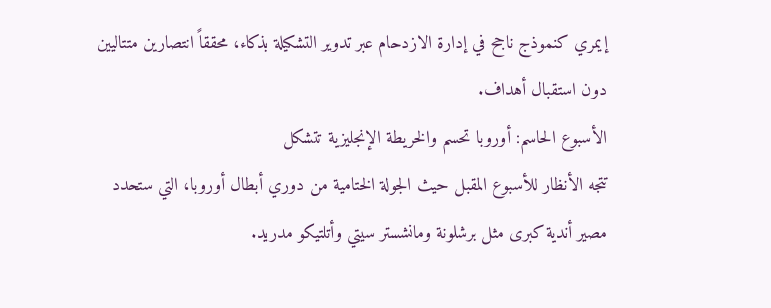إيمري كنموذج ناجح في إدارة الازدحام عبر تدوير التشكيلة بذكاء، محققاً انتصارين متتاليين دون استقبال أهداف.
الأسبوع الحاسم: أوروبا تحسم والخريطة الإنجليزية تتشكل
تتجه الأنظار للأسبوع المقبل حيث الجولة الختامية من دوري أبطال أوروبا، التي ستحدد مصير أندية كبرى مثل برشلونة ومانشستر سيتي وأتلتيكو مدريد.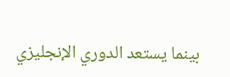بينما يستعد الدوري الإنجليزي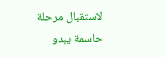لاستقبال مرحلة حاسمة يبدو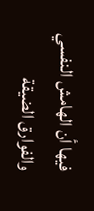فيها أن الهامش النفسي والفوارق الضيقة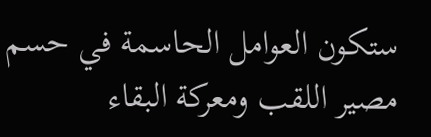ستكون العوامل الحاسمة في حسم مصير اللقب ومعركة البقاء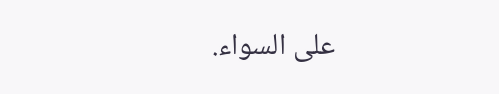على السواء.